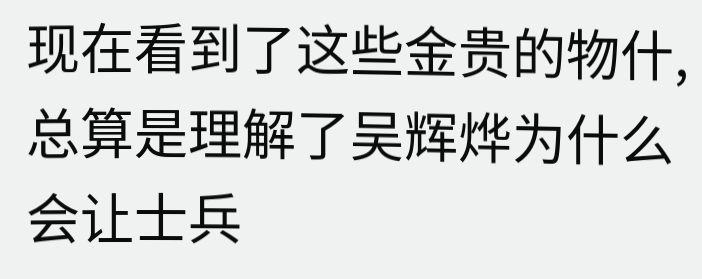现在看到了这些金贵的物什,总算是理解了吴辉烨为什么会让士兵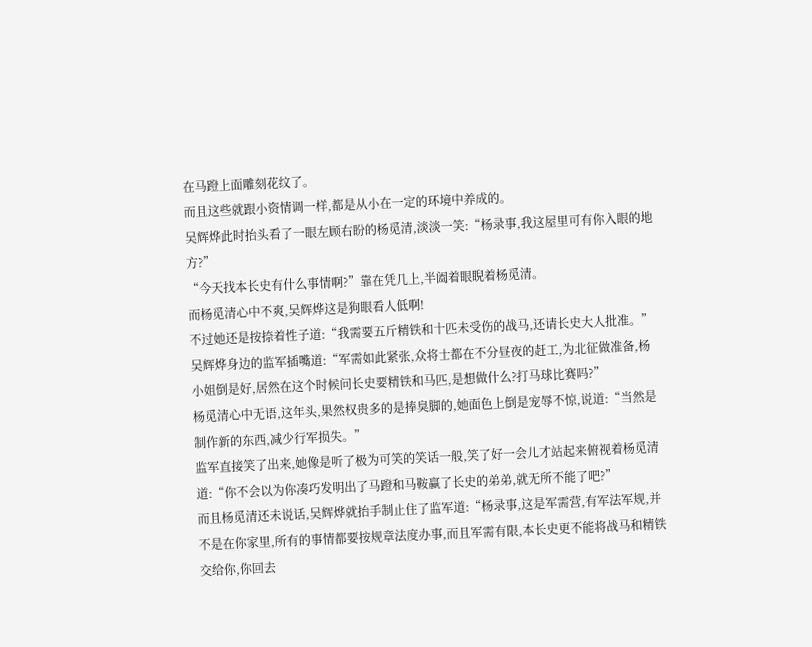在马蹬上面雕刻花纹了。
而且这些就跟小资情调一样,都是从小在一定的环境中养成的。
吴辉烨此时抬头看了一眼左顾右盼的杨觅清,淡淡一笑:“杨录事,我这屋里可有你入眼的地方?”
“今天找本长史有什么事情啊?”靠在凭几上,半阖着眼睨着杨觅清。
而杨觅清心中不爽,吴辉烨这是狗眼看人低啊!
不过她还是按捺着性子道:“我需要五斤精铁和十匹未受伤的战马,还请长史大人批准。”
吴辉烨身边的监军插嘴道:“军需如此紧张,众将士都在不分昼夜的赶工,为北征做准备,杨小姐倒是好,居然在这个时候问长史要精铁和马匹,是想做什么?打马球比赛吗?”
杨觅清心中无语,这年头,果然权贵多的是捧臭脚的,她面色上倒是宠辱不惊,说道:“当然是制作新的东西,减少行军损失。”
监军直接笑了出来,她像是听了极为可笑的笑话一般,笑了好一会儿才站起来俯视着杨觅清道:“你不会以为你凑巧发明出了马蹬和马鞍赢了长史的弟弟,就无所不能了吧?”
而且杨觅清还未说话,吴辉烨就抬手制止住了监军道:“杨录事,这是军需营,有军法军规,并不是在你家里,所有的事情都要按规章法度办事,而且军需有限,本长史更不能将战马和精铁交给你,你回去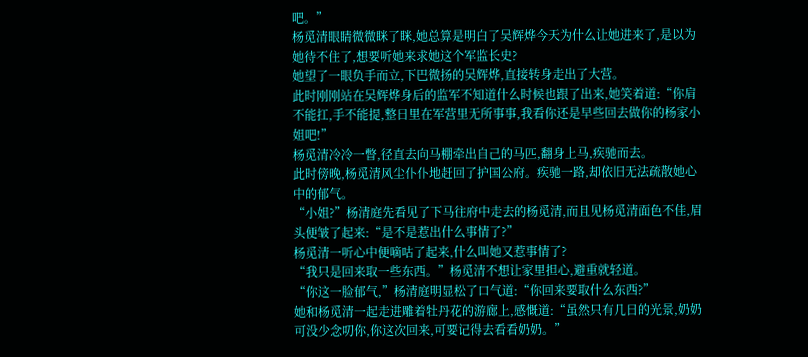吧。”
杨觅清眼睛微微眯了眯,她总算是明白了吴辉烨今天为什么让她进来了,是以为她待不住了,想要听她来求她这个军监长史?
她望了一眼负手而立,下巴微扬的吴辉烨,直接转身走出了大营。
此时刚刚站在吴辉烨身后的监军不知道什么时候也跟了出来,她笑着道:“你肩不能扛,手不能提,整日里在军营里无所事事,我看你还是早些回去做你的杨家小姐吧!”
杨觅清冷冷一瞥,径直去向马棚牵出自己的马匹,翻身上马,疾驰而去。
此时傍晚,杨觅清风尘仆仆地赶回了护国公府。疾驰一路,却依旧无法疏散她心中的郁气。
“小姐?”杨清庭先看见了下马往府中走去的杨觅清,而且见杨觅清面色不佳,眉头便皱了起来:“是不是惹出什么事情了?”
杨觅清一听心中便嘀咕了起来,什么叫她又惹事情了?
“我只是回来取一些东西。”杨觅清不想让家里担心,避重就轻道。
“你这一脸郁气,”杨清庭明显松了口气道:“你回来要取什么东西?”
她和杨觅清一起走进雕着牡丹花的游廊上,感慨道:“虽然只有几日的光景,奶奶可没少念叨你,你这次回来,可要记得去看看奶奶。”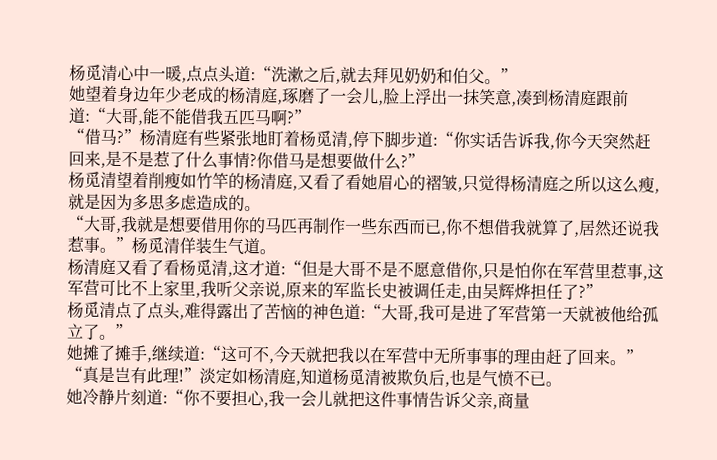杨觅清心中一暖,点点头道:“洗漱之后,就去拜见奶奶和伯父。”
她望着身边年少老成的杨清庭,琢磨了一会儿,脸上浮出一抹笑意,凑到杨清庭跟前道:“大哥,能不能借我五匹马啊?”
“借马?”杨清庭有些紧张地盯着杨觅清,停下脚步道:“你实话告诉我,你今天突然赶回来,是不是惹了什么事情?你借马是想要做什么?”
杨觅清望着削瘦如竹竿的杨清庭,又看了看她眉心的褶皱,只觉得杨清庭之所以这么瘦,就是因为多思多虑造成的。
“大哥,我就是想要借用你的马匹再制作一些东西而已,你不想借我就算了,居然还说我惹事。”杨觅清佯装生气道。
杨清庭又看了看杨觅清,这才道:“但是大哥不是不愿意借你,只是怕你在军营里惹事,这军营可比不上家里,我听父亲说,原来的军监长史被调任走,由吴辉烨担任了?”
杨觅清点了点头,难得露出了苦恼的神色道:“大哥,我可是进了军营第一天就被他给孤立了。”
她摊了摊手,继续道:“这可不,今天就把我以在军营中无所事事的理由赶了回来。”
“真是岂有此理!”淡定如杨清庭,知道杨觅清被欺负后,也是气愤不已。
她冷静片刻道:“你不要担心,我一会儿就把这件事情告诉父亲,商量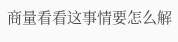商量看看这事情要怎么解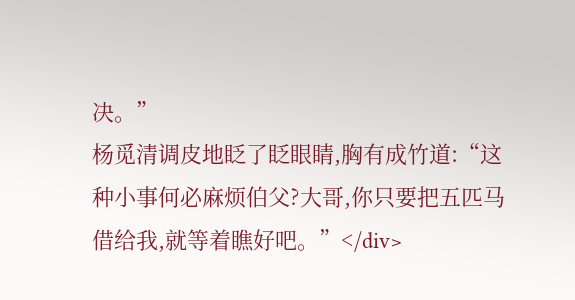决。”
杨觅清调皮地眨了眨眼睛,胸有成竹道:“这种小事何必麻烦伯父?大哥,你只要把五匹马借给我,就等着瞧好吧。”</div>